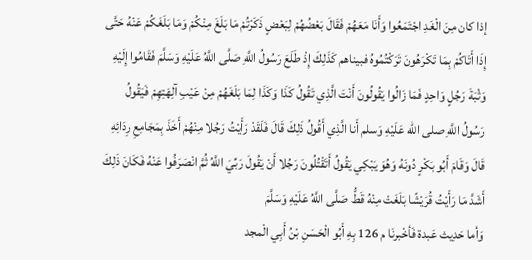إذا كان مِنَ الْغَدِ اجْتَمَعُوا وَأَنَا مَعَهُمْ فَقَالَ بَعْضُهُمْ لِبَعْضٍ ذَكَرْتُمْ مَا بَلَغَ مِنْكُمْ وَمَا بَلَغَكُمْ عَنْهُ حَتَّى إِذَا أَتَاكُمْ بِمَا تَكْرَهُونَ تَرَكْتُمُوهُ فبيناهم كَذَلِكَ إِذْ طَلَعَ رَسُولُ اللَّهِ صَلَّى اللَّهُ عَلَيْهِ وَسَلَّمَ فَقَامُوا إِلَيْهِ وَثْبَةَ رَجُلٍ وَاحِدٍ فَمَا زَالُوا يَقُولُونَ أَنْتَ الَّذِي تَقُولُ كَذَا وَكَذَا لِمَا بَلَغَهُمْ مِنْ عَيْبِ آلِهَتِهِمْ فَيَقُولُ رَسُولُ اللَّهِ صلى الله عَلَيْهِ وَسلم أَنا الَّذِي أَقُولُ ذَلِكَ قَالَ فَلَقَدْ رَأَيْتُ رَجُلا مِنْهُمْ أَخَذَ بِمَجَامِعِ رِدَائِهِ قَالَ وَقَامَ أَبُو بَكْرٍ دُونَهُ وَهُوَ يَبْكِي يَقُولُ أَتَقْتُلُونَ رَجُلا أَنْ يَقُولَ رَبِّيَ اللَّهُ ثُمَّ انْصَرَفُوا عَنْهُ فَكَانَ ذَلِكَ أَشَدَّ مَا رَأَيْتُ قُرَيْشًا بَلَغَتْ مِنْهُ قَطُّ صَلَّى اللَّهُ عَلَيْهِ وَسَلَّمَ
وَأما حَدِيث عَبدة فَأخْبرنَا م 126 بِهِ أَبُو الْحَسَنِ بْنُ أَبِي الْمجد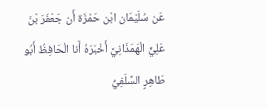عَن سُلَيْمَان ابْن حَمْزَة أَن جَعْفَرَ بْنَ عَلِيٍّ الْهَمَذَانِيَّ أَخْبَرَهُ أَنا الْحَافِظُ أَبُو طَاهِرٍ السِّلَفِيُّ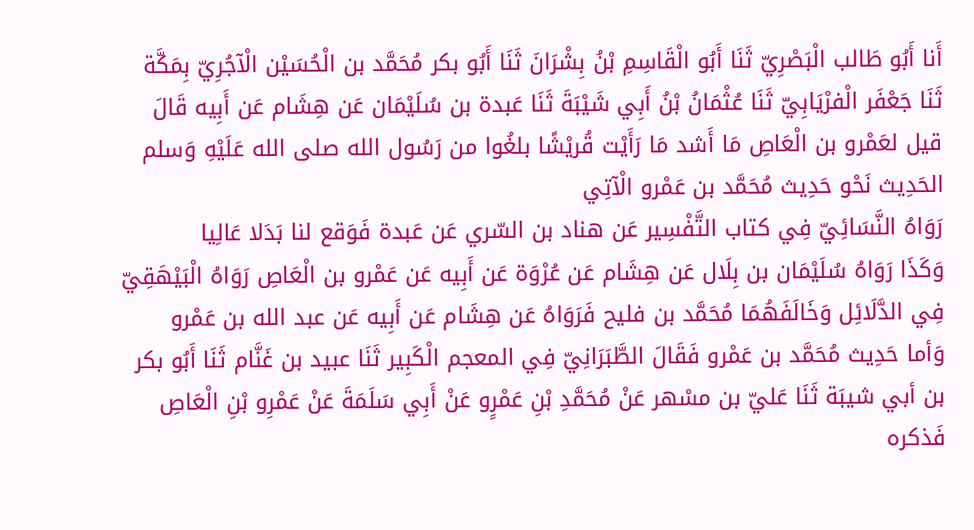أَنا أَبُو طَالب الْبَصْرِيّ ثَنَا أَبُو الْقَاسِمِ بْنُ بِشْرَانَ ثَنَا أَبُو بكر مُحَمَّد بن الْحُسَيْن الْآجُرِيّ بِمَكَّة ثَنَا جَعْفَر الْفرْيَابِيّ ثَنَا عُثْمَانُ بْنُ أَبِي شَيْبَةَ ثَنَا عَبدة بن سُلَيْمَان عَن هِشَام عَن أَبِيه قَالَ قيل لعَمْرو بن الْعَاصِ مَا أَشد مَا رَأَيْت قُريْشًا بلغُوا من رَسُول الله صلى الله عَلَيْهِ وَسلم الحَدِيث نَحْو حَدِيث مُحَمَّد بن عَمْرو الْآتِي
رَوَاهُ النَّسَائِيّ فِي كتاب التَّفْسِير عَن هناد بن السّري عَن عَبدة فَوَقع لنا بَدَلا عَالِيا
وَكَذَا رَوَاهُ سُلَيْمَان بن بِلَال عَن هِشَام عَن عُرْوَة عَن أَبِيه عَن عَمْرو بن الْعَاصِ رَوَاهُ الْبَيْهَقِيّ فِي الدَّلَائِل وَخَالَفَهُمَا مُحَمَّد بن فليح فَرَوَاهُ عَن هِشَام عَن أَبِيه عَن عبد الله بن عَمْرو
وَأما حَدِيث مُحَمَّد بن عَمْرو فَقَالَ الطَّبَرَانِيّ فِي المعجم الْكَبِير ثَنَا عبيد بن غَنَّام ثَنَا أَبُو بكر بن أبي شيبَة ثَنَا عَليّ بن مسْهر عَنْ مُحَمَّدِ بْنِ عَمْرٍو عَنْ أَبِي سَلَمَةَ عَنْ عَمْرِو بْنِ الْعَاصِ فَذكره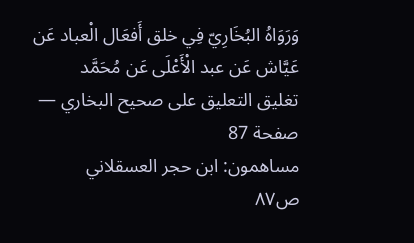وَرَوَاهُ البُخَارِيّ فِي خلق أَفعَال الْعباد عَن عَيَّاش عَن عبد الْأَعْلَى عَن مُحَمَّد
تغليق التعليق على صحيح البخاري — صفحة 87
مساهمون: ابن حجر العسقلاني
ص٨٧